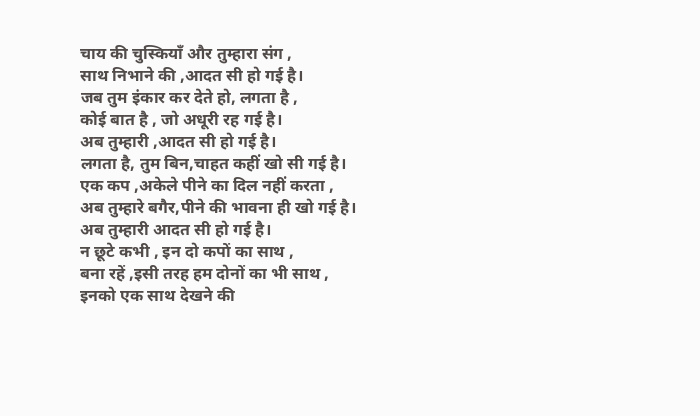चाय की चुस्कियाँ और तुम्हारा संग ,
साथ निभाने की ,आदत सी हो गई है।
जब तुम इंकार कर देते हो, लगता है ,
कोई बात है , जो अधूरी रह गई है।
अब तुम्हारी ,आदत सी हो गई है।
लगता है, तुम बिन,चाहत कहीं खो सी गई है।
एक कप ,अकेले पीने का दिल नहीं करता ,
अब तुम्हारे बगैर,पीने की भावना ही खो गई है।
अब तुम्हारी आदत सी हो गई है।
न छूटे कभी , इन दो कपों का साथ ,
बना रहें ,इसी तरह हम दोनों का भी साथ ,
इनको एक साथ देखने की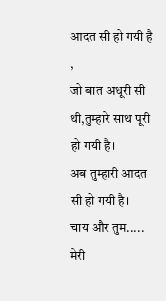आदत सी हो गयी है ,
जो बात अधूरी सी थी,तुम्हारे साथ पूरी हो गयी है।
अब तुम्हारी आदत सी हो गयी है।
चाय और तुम..... मेरी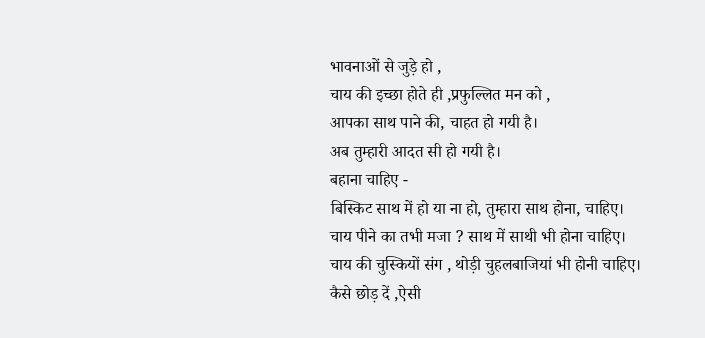भावनाओं से जुड़े हो ,
चाय की इच्छा होते ही ,प्रफुल्लित मन को ,
आपका साथ पाने की, चाहत हो गयी है।
अब तुम्हारी आदत सी हो गयी है।
बहाना चाहिए -
बिस्किट साथ में हो या ना हो, तुम्हारा साथ होना, चाहिए।
चाय पीने का तभी मजा ? साथ में साथी भी होना चाहिए।
चाय की चुस्कियों संग , थोड़ी चुहलबाजियां भी होनी चाहिए।
कैसे छोड़ दें ,ऐसी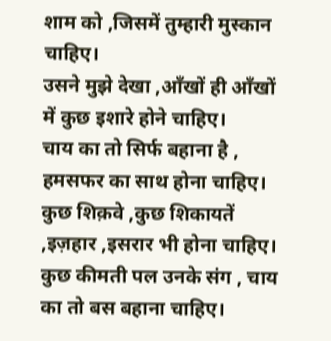शाम को ,जिसमें तुम्हारी मुस्कान चाहिए।
उसने मुझे देखा ,आँखों ही आँखों में कुछ इशारे होने चाहिए।
चाय का तो सिर्फ बहाना है , हमसफर का साथ होना चाहिए।
कुछ शिक़वे ,कुछ शिकायतें ,इज़हार ,इसरार भी होना चाहिए।
कुछ कीमती पल उनके संग , चाय का तो बस बहाना चाहिए।